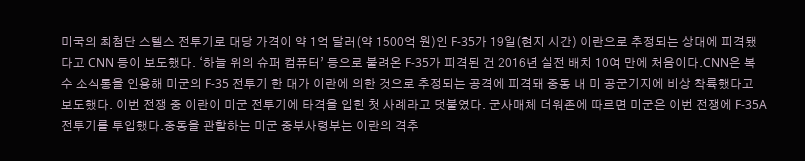미국의 최첨단 스텔스 전투기로 대당 가격이 약 1억 달러(약 1500억 원)인 F-35가 19일(현지 시간) 이란으로 추정되는 상대에 피격됐다고 CNN 등이 보도했다. ‘하늘 위의 슈퍼 컴퓨터’ 등으로 불려온 F-35가 피격된 건 2016년 실전 배치 10여 만에 처음이다.CNN은 복수 소식통을 인용해 미군의 F-35 전투기 한 대가 이란에 의한 것으로 추정되는 공격에 피격돼 중동 내 미 공군기지에 비상 착륙했다고 보도했다. 이번 전쟁 중 이란이 미군 전투기에 타격을 입힌 첫 사례라고 덧붙였다. 군사매체 더워존에 따르면 미군은 이번 전쟁에 F-35A 전투기를 투입했다.중동을 관할하는 미군 중부사령부는 이란의 격추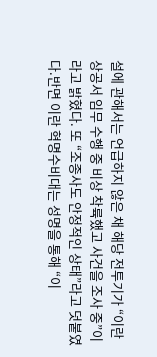설에 관해서는 언급하지 않은 채 해당 전투기가 “이란 상공서 임무 수행 중 비상 착륙했고 사건을 조사 중”이라고 밝혔다. 또 “조종사도 안정적인 상태”라고 덧붙였다.반면 이란 혁명수비대는 성명을 통해 “이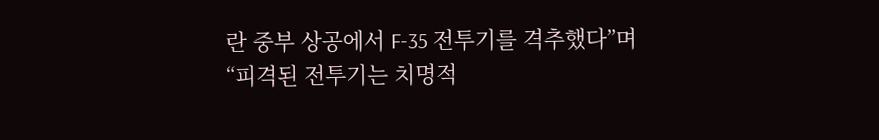란 중부 상공에서 F-35 전투기를 격추했다”며 “피격된 전투기는 치명적